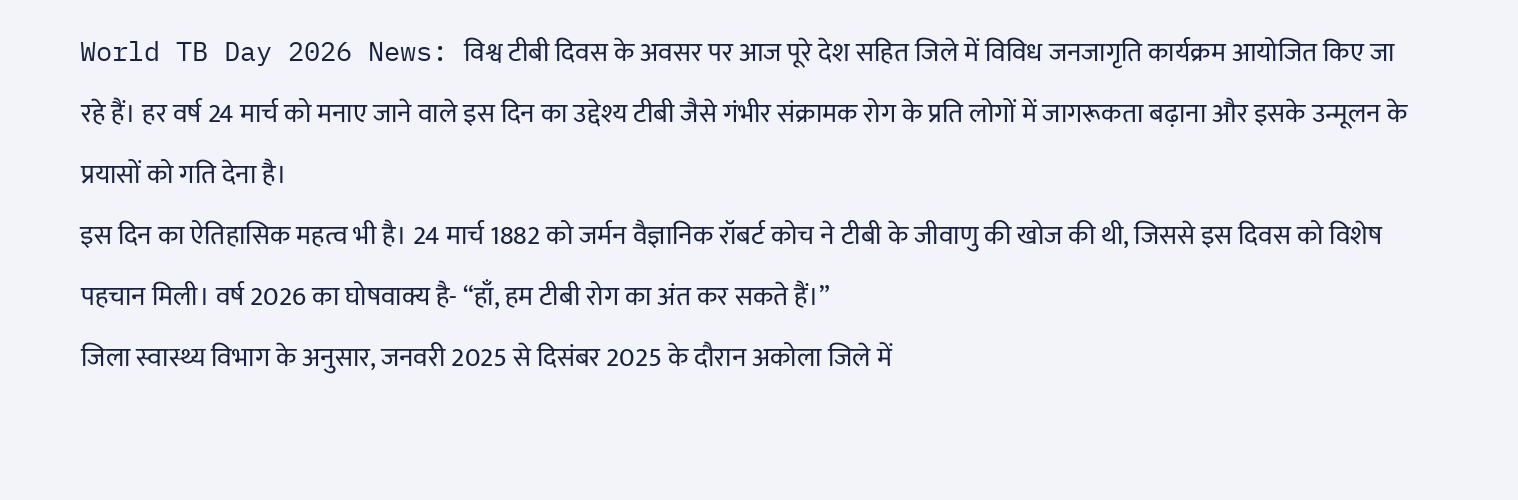World TB Day 2026 News: विश्व टीबी दिवस के अवसर पर आज पूरे देश सहित जिले में विविध जनजागृति कार्यक्रम आयोजित किए जा रहे हैं। हर वर्ष 24 मार्च को मनाए जाने वाले इस दिन का उद्देश्य टीबी जैसे गंभीर संक्रामक रोग के प्रति लोगों में जागरूकता बढ़ाना और इसके उन्मूलन के प्रयासों को गति देना है।
इस दिन का ऐतिहासिक महत्व भी है। 24 मार्च 1882 को जर्मन वैज्ञानिक रॉबर्ट कोच ने टीबी के जीवाणु की खोज की थी, जिससे इस दिवस को विशेष पहचान मिली। वर्ष 2026 का घोषवाक्य है- “हाँ, हम टीबी रोग का अंत कर सकते हैं।”
जिला स्वास्थ्य विभाग के अनुसार, जनवरी 2025 से दिसंबर 2025 के दौरान अकोला जिले में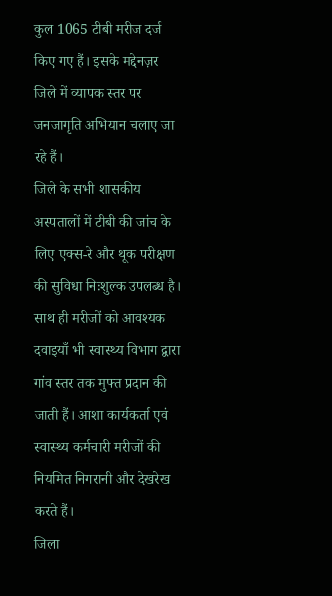कुल 1065 टीबी मरीज दर्ज किए गए हैं। इसके मद्देनज़र जिले में व्यापक स्तर पर जनजागृति अभियान चलाए जा रहे हैं।
जिले के सभी शासकीय अस्पतालों में टीबी की जांच के लिए एक्स-रे और थूक परीक्षण की सुविधा निःशुल्क उपलब्ध है। साथ ही मरीजों को आवश्यक दवाइयाँ भी स्वास्थ्य विभाग द्वारा गांव स्तर तक मुफ्त प्रदान की जाती हैं। आशा कार्यकर्ता एवं स्वास्थ्य कर्मचारी मरीजों की नियमित निगरानी और देखरेख करते हैं।
जिला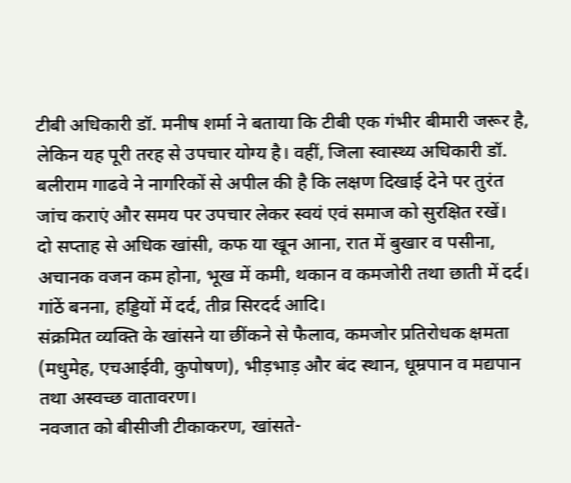टीबी अधिकारी डॉ. मनीष शर्मा ने बताया कि टीबी एक गंभीर बीमारी जरूर है, लेकिन यह पूरी तरह से उपचार योग्य है। वहीं, जिला स्वास्थ्य अधिकारी डॉ. बलीराम गाढवे ने नागरिकों से अपील की है कि लक्षण दिखाई देने पर तुरंत जांच कराएं और समय पर उपचार लेकर स्वयं एवं समाज को सुरक्षित रखें।
दो सप्ताह से अधिक खांसी, कफ या खून आना, रात में बुखार व पसीना, अचानक वजन कम होना, भूख में कमी, थकान व कमजोरी तथा छाती में दर्द।
गांठें बनना, हड्डियों में दर्द, तीव्र सिरदर्द आदि।
संक्रमित व्यक्ति के खांसने या छींकने से फैलाव, कमजोर प्रतिरोधक क्षमता (मधुमेह, एचआईवी, कुपोषण), भीड़भाड़ और बंद स्थान, धूम्रपान व मद्यपान तथा अस्वच्छ वातावरण।
नवजात को बीसीजी टीकाकरण, खांसते-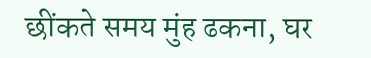छींकते समय मुंह ढकना, घर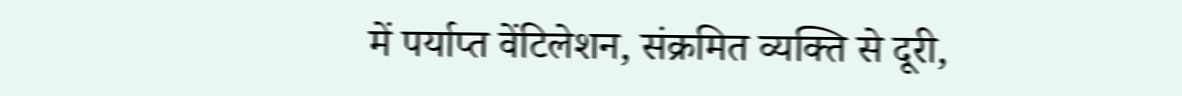में पर्याप्त वेंटिलेशन, संक्रमित व्यक्ति से दूरी,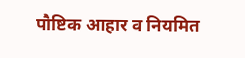पौष्टिक आहार व नियमित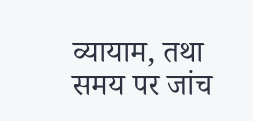व्यायाम, तथा समय पर जांच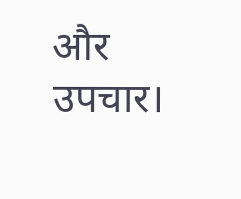और उपचार।